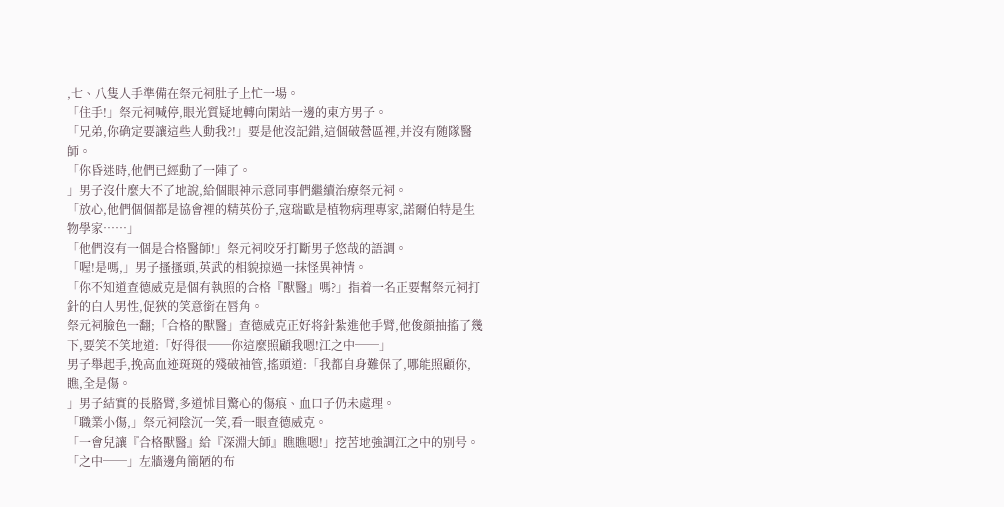,七、八隻人手準備在祭元祠肚子上忙一場。
「住手!」祭元祠喊停,眼光質疑地轉向閑站一邊的東方男子。
「兄弟,你确定要讓這些人動我?!」要是他沒記錯,這個破營區裡,并沒有随隊醫師。
「你昏迷時,他們已經動了一陣了。
」男子沒什麼大不了地說,給個眼神示意同事們繼續治療祭元祠。
「放心,他們個個都是協會裡的精英份子,寇瑞歐是植物病理專家,諾爾伯特是生物學家……」
「他們沒有一個是合格醫師!」祭元祠咬牙打斷男子悠哉的語調。
「喔!是嗎,」男子搔搔頭,英武的相貌掠過一抹怪異神情。
「你不知道查德威克是個有執照的合格『獸醫』嗎?」指着一名正要幫祭元祠打針的白人男性,促狹的笑意銜在唇角。
祭元祠臉色一翻;「合格的獸醫」查德威克正好将針紮進他手臂,他俊顔抽搐了幾下,要笑不笑地道:「好得很──你這麼照顧我嗯!江之中──」
男子舉起手,挽高血迹斑斑的殘破袖管,搖頭道:「我都自身難保了,哪能照顧你,瞧,全是傷。
」男子結實的長胳臂,多道怵目驚心的傷痕、血口子仍未處理。
「職業小傷,」祭元祠陰沉一笑,看一眼查德威克。
「一會兒讓『合格獸醫』給『深淵大師』瞧瞧嗯!」挖苦地強調江之中的别号。
「之中──」左牆邊角簡陋的布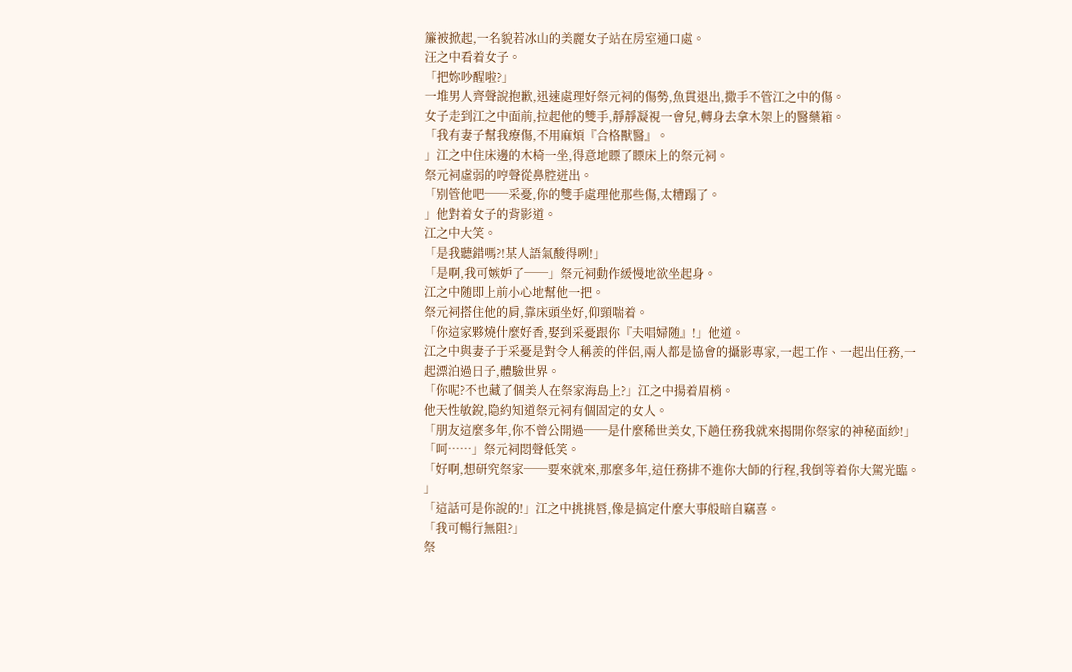簾被掀起,一名貌若冰山的美麗女子站在房室通口處。
汪之中看着女子。
「把妳吵醒啦?」
一堆男人齊聲說抱歉,迅速處理好祭元祠的傷勢,魚貫退出,撒手不管江之中的傷。
女子走到江之中面前,拉起他的雙手,靜靜凝視一會兒,轉身去拿木架上的醫藥箱。
「我有妻子幫我療傷,不用麻煩『合格獸醫』。
」江之中住床邊的木椅一坐,得意地瞟了瞟床上的祭元祠。
祭元祠虛弱的哼聲從鼻腔迸出。
「别管他吧──采憂,你的雙手處理他那些傷,太糟蹋了。
」他對着女子的背影道。
江之中大笑。
「是我聽錯嗎?!某人語氣酸得咧!」
「是啊,我可嫉妒了──」祭元祠動作緩慢地欲坐起身。
江之中随即上前小心地幫他一把。
祭元祠搭住他的肩,靠床頭坐好,仰頸喘着。
「你這家夥燒什麼好香,娶到采憂跟你『夫唱婦随』!」他道。
江之中與妻子于采憂是對令人稱羨的伴侶,兩人都是協會的攝影專家,一起工作、一起出任務,一起漂泊過日子,體驗世界。
「你呢?不也藏了個美人在祭家海島上?」江之中揚着眉梢。
他天性敏銳,隐約知道祭元祠有個固定的女人。
「朋友這麼多年,你不曾公開過──是什麼稀世美女,下趟任務我就來揭開你祭家的神秘面紗!」
「呵……」祭元祠悶聲低笑。
「好啊,想研究祭家──要來就來,那麼多年,這任務排不進你大師的行程,我倒等着你大駕光臨。
」
「這話可是你說的!」江之中挑挑唇,像是搞定什麼大事般暗自竊喜。
「我可暢行無阻?」
祭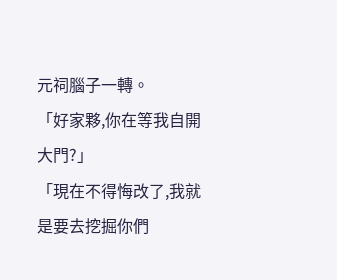元祠腦子一轉。
「好家夥,你在等我自開大門?」
「現在不得悔改了,我就是要去挖掘你們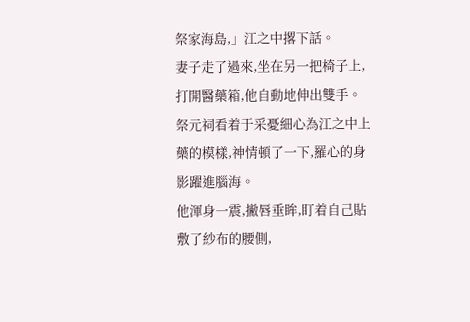祭家海島,」江之中撂下話。
妻子走了過來,坐在另一把椅子上,打開醫藥箱,他自動地伸出雙手。
祭元祠看着于采憂細心為江之中上藥的模樣,神情頓了一下,羅心的身影躍進腦海。
他渾身一震,撇唇垂眸,盯着自己貼敷了紗布的腰側,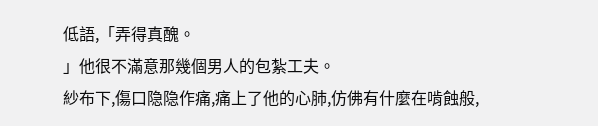低語,「弄得真醜。
」他很不滿意那幾個男人的包紮工夫。
紗布下,傷口隐隐作痛,痛上了他的心肺,仿佛有什麼在啃蝕般,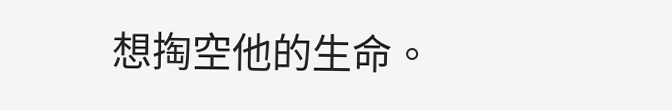想掏空他的生命。